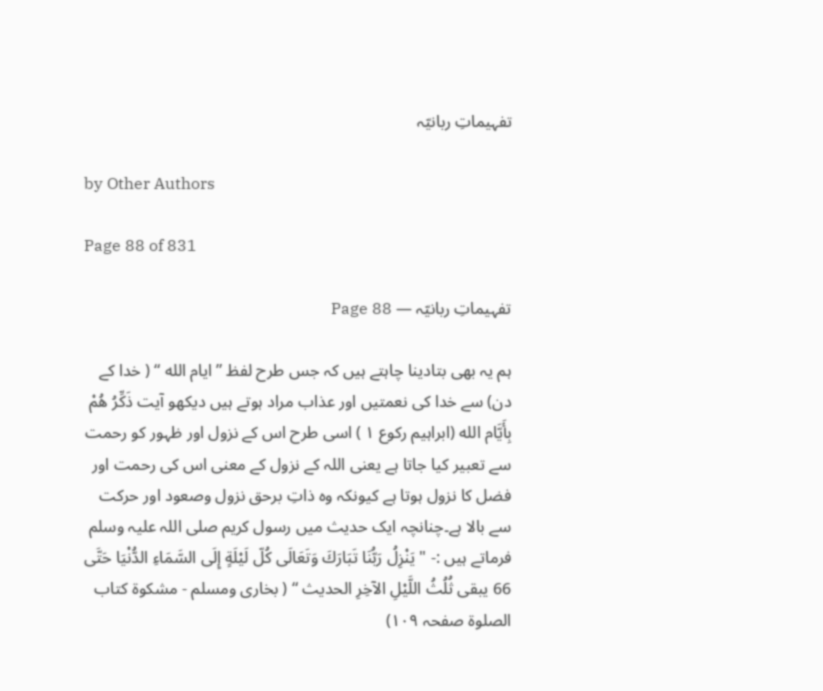تفہیماتِ ربانیّہ

by Other Authors

Page 88 of 831

تفہیماتِ ربانیّہ — Page 88

ہم یہ بھی بتادینا چاہتے ہیں کہ جس طرح لفظ ” ایام الله “ ( خدا کے دن) سے خدا کی نعمتیں اور عذاب مراد ہوتے ہیں دیکھو آیت ذَكِّرُ هُمْ بِأَيَّام الله (ابراہیم رکوع ۱ ) اسی طرح اس کے نزول اور ظہور کو رحمت سے تعبیر کیا جاتا ہے یعنی اللہ کے نزول کے معنی اس کی رحمت اور فضل کا نزول ہوتا ہے کیونکہ وہ ذاتِ برحق نزول وصعود اور حرکت سے بالا ہے۔چنانچہ ایک حدیث میں رسول کریم صلی اللہ علیہ وسلم فرماتے ہیں :- " يَنْزِلُ رَبُّنَا تَبَارَكَ وَتَعَالَى كُلّ لَيْلَةٍ إِلَى السَّمَاءِ الدُّنْيَا حَتَّى 66 يبقى ثُلُثُ اللَّيْلِ الآخِرِ الحديث “ ( بخاری ومسلم - مشکوۃ کتاب الصلوۃ صفحہ ۱۰۹)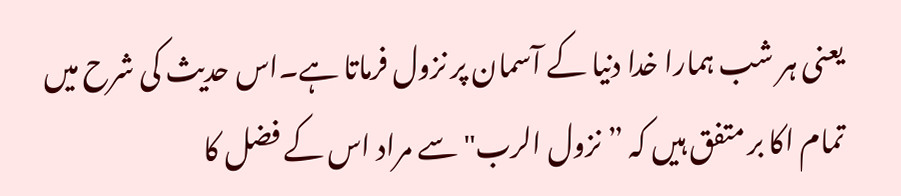یعنی ہر شب ہمارا خدا دنیا کے آسمان پر نزول فرماتا ہے۔اس حدیث کی شرح میں تمام اکا بر متفق ہیں کہ ” نزول الرب" سے مراد اس کے فضل کا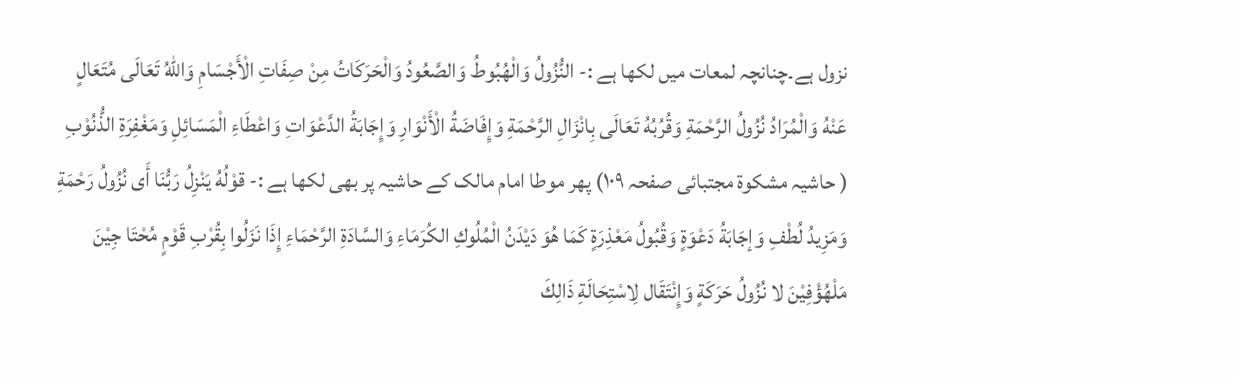نزول ہے۔چنانچہ لمعات میں لکھا ہے :- النُّزُولُ وَالْهُبُوطُ وَالصَّعُودُ وَالْحَرَكَاتُ مِنْ صِفَاتِ الْأَجْسَامِ وَاللهُ تَعَالَى مُتَعَالٍ عَنْهُ وَالْمُرَادُ نُزُولُ الرَّحْمَةِ وَقُرُبُهُ تَعَالَى بِانْزَالِ الرَّحْمَةِ وَإِفَاضَةُ الْأَنْوَارِ وَإِجَابَةُ الدَّعْوَاتِ وَاعْطَاءِ الْمَسَائِلِ وَمَغْفِرَةِ الذُّنُوْبِ ( حاشیہ مشکوۃ مجتبائی صفحہ ۱۰۹) پھر موطا امام مالک کے حاشیہ پر بھی لکھا ہے :- قوْلُهُ يَنْزِلُ رَبُّنَا أَى نُزُولُ رَحْمَةِ وَمَزِيدُ لُطْفِ وَإجَابَةُ دَعْوَةٍ وَقُبُولُ مَعْذِرَةٍ كَمَا هُوَ دَيْدَنُ الْمُلُوكِ الكُرَمَاءِ وَالسَّادَةِ الرَّحْمَاءِ إِذَا نَزَلُوا بِقُرْبِ قَوْمٍ مُحْتَا جِيْنَ مَلْهُؤْفِيْنَ لا نُزُولُ حَرَكَةٍ وَإِنْتَقَال لِاسْتِحَالَةِ ذَالِكَ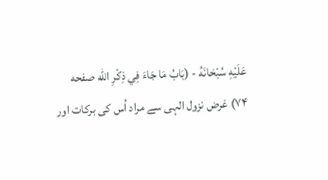عَلَيْهِ سُبْحَانَهُ - (بَابُ مَا جَاءَ فِي ذِكْرِ الله صفحه ۷۴) غرض نزول الہی سے مراد اُس کی برکات اور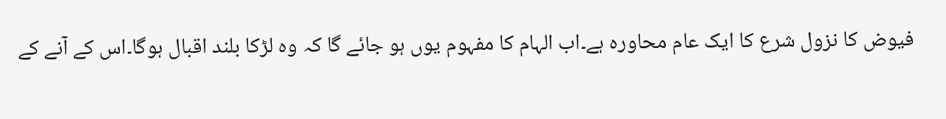فیوض کا نزول شرع کا ایک عام محاورہ ہے۔اب الہام کا مفہوم یوں ہو جائے گا کہ وہ لڑکا بلند اقبال ہوگا۔اس کے آنے کے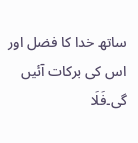ساتھ خدا کا فضل اور اس کی برکات آئیں گی۔فَلَا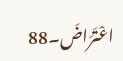اعْتَرَاضَ۔88